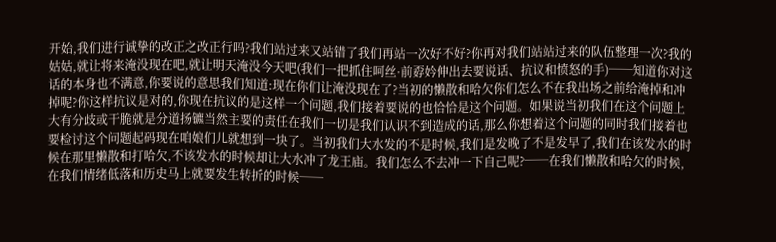开始,我们进行诚挚的改正之改正行吗?我们站过来又站错了我们再站一次好不好?你再对我们站站过来的队伍整理一次?我的姑姑,就让将来淹没现在吧,就让明天淹没今天吧(我们一把抓住呵丝·前孬妗伸出去要说话、抗议和愤怒的手)──知道你对这话的本身也不满意,你要说的意思我们知道:现在你们让淹没现在了?当初的懒散和哈欠你们怎么不在我出场之前给淹掉和冲掉呢?你这样抗议是对的,你现在抗议的是这样一个问题,我们接着要说的也恰恰是这个问题。如果说当初我们在这个问题上大有分歧或干脆就是分道扬镳当然主要的责任在我们一切是我们认识不到造成的话,那么你想着这个问题的同时我们接着也要检讨这个问题起码现在咱娘们儿就想到一块了。当初我们大水发的不是时候,我们是发晚了不是发早了,我们在该发水的时候在那里懒散和打哈欠,不该发水的时候却让大水冲了龙王庙。我们怎么不去冲一下自己呢?──在我们懒散和哈欠的时候,在我们情绪低落和历史马上就要发生转折的时候──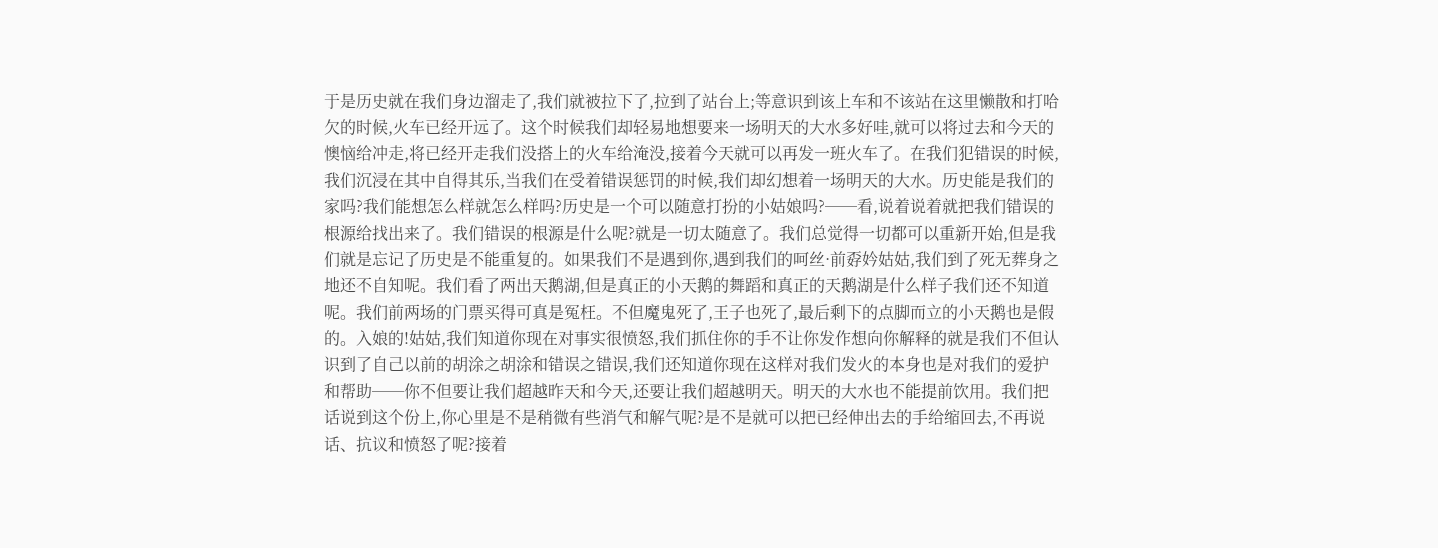于是历史就在我们身边溜走了,我们就被拉下了,拉到了站台上;等意识到该上车和不该站在这里懒散和打哈欠的时候,火车已经开远了。这个时候我们却轻易地想要来一场明天的大水多好哇,就可以将过去和今天的懊恼给冲走,将已经开走我们没搭上的火车给淹没,接着今天就可以再发一班火车了。在我们犯错误的时候,我们沉浸在其中自得其乐,当我们在受着错误惩罚的时候,我们却幻想着一场明天的大水。历史能是我们的家吗?我们能想怎么样就怎么样吗?历史是一个可以随意打扮的小姑娘吗?──看,说着说着就把我们错误的根源给找出来了。我们错误的根源是什么呢?就是一切太随意了。我们总觉得一切都可以重新开始,但是我们就是忘记了历史是不能重复的。如果我们不是遇到你,遇到我们的呵丝·前孬妗姑姑,我们到了死无葬身之地还不自知呢。我们看了两出天鹅湖,但是真正的小天鹅的舞蹈和真正的天鹅湖是什么样子我们还不知道呢。我们前两场的门票买得可真是冤枉。不但魔鬼死了,王子也死了,最后剩下的点脚而立的小天鹅也是假的。入娘的!姑姑,我们知道你现在对事实很愤怒,我们抓住你的手不让你发作想向你解释的就是我们不但认识到了自己以前的胡涂之胡涂和错误之错误,我们还知道你现在这样对我们发火的本身也是对我们的爱护和帮助──你不但要让我们超越昨天和今天,还要让我们超越明天。明天的大水也不能提前饮用。我们把话说到这个份上,你心里是不是稍微有些消气和解气呢?是不是就可以把已经伸出去的手给缩回去,不再说话、抗议和愤怒了呢?接着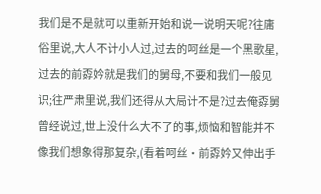我们是不是就可以重新开始和说一说明天呢?往庸俗里说,大人不计小人过,过去的呵丝是一个黑歌星,过去的前孬妗就是我们的舅母,不要和我们一般见识;往严肃里说,我们还得从大局计不是?过去俺孬舅曾经说过,世上没什么大不了的事,烦恼和智能并不像我们想象得那复杂,(看着呵丝·前孬妗又伸出手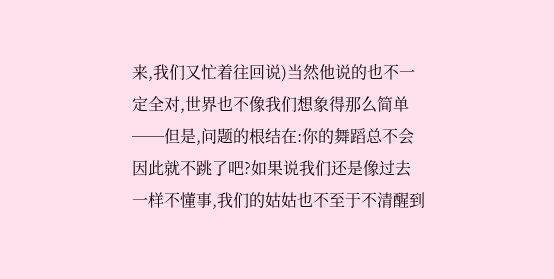来,我们又忙着往回说)当然他说的也不一定全对,世界也不像我们想象得那么简单──但是,问题的根结在:你的舞蹈总不会因此就不跳了吧?如果说我们还是像过去一样不懂事,我们的姑姑也不至于不清醒到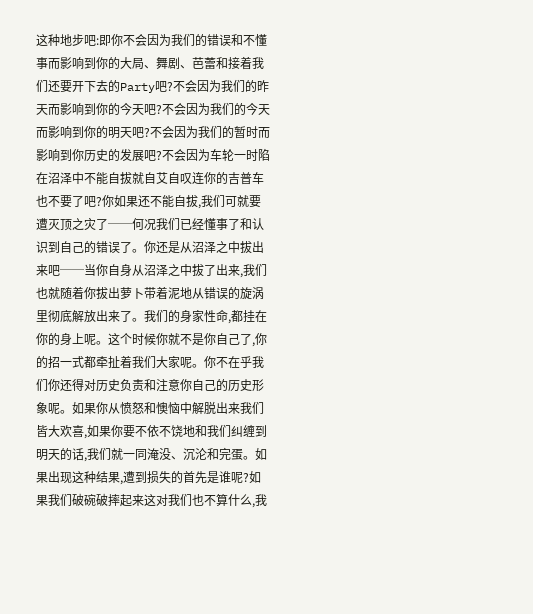这种地步吧:即你不会因为我们的错误和不懂事而影响到你的大局、舞剧、芭蕾和接着我们还要开下去的Party吧?不会因为我们的昨天而影响到你的今天吧?不会因为我们的今天而影响到你的明天吧?不会因为我们的暂时而影响到你历史的发展吧?不会因为车轮一时陷在沼泽中不能自拔就自艾自叹连你的吉普车也不要了吧?你如果还不能自拔,我们可就要遭灭顶之灾了──何况我们已经懂事了和认识到自己的错误了。你还是从沼泽之中拔出来吧──当你自身从沼泽之中拔了出来,我们也就随着你拔出萝卜带着泥地从错误的旋涡里彻底解放出来了。我们的身家性命,都挂在你的身上呢。这个时候你就不是你自己了,你的招一式都牵扯着我们大家呢。你不在乎我们你还得对历史负责和注意你自己的历史形象呢。如果你从愤怒和懊恼中解脱出来我们皆大欢喜,如果你要不依不饶地和我们纠缠到明天的话,我们就一同淹没、沉沦和完蛋。如果出现这种结果,遭到损失的首先是谁呢?如果我们破碗破摔起来这对我们也不算什么,我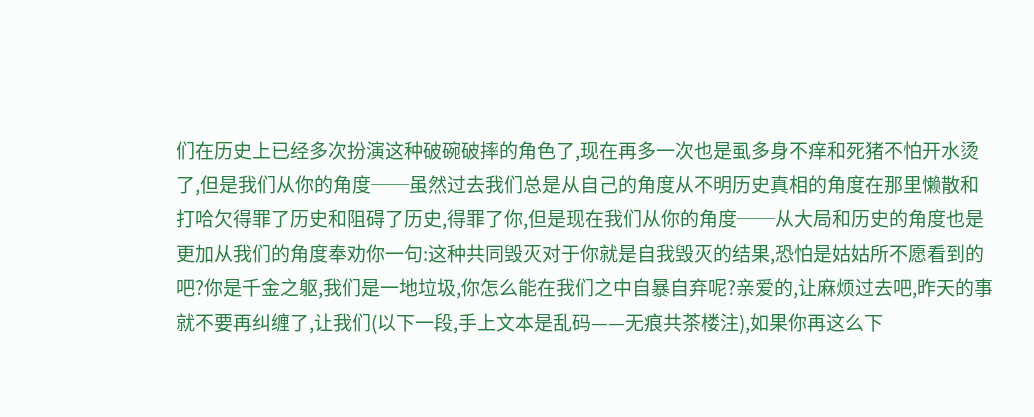们在历史上已经多次扮演这种破碗破摔的角色了,现在再多一次也是虱多身不痒和死猪不怕开水烫了,但是我们从你的角度──虽然过去我们总是从自己的角度从不明历史真相的角度在那里懒散和打哈欠得罪了历史和阻碍了历史,得罪了你,但是现在我们从你的角度──从大局和历史的角度也是更加从我们的角度奉劝你一句:这种共同毁灭对于你就是自我毁灭的结果,恐怕是姑姑所不愿看到的吧?你是千金之躯,我们是一地垃圾,你怎么能在我们之中自暴自弃呢?亲爱的,让麻烦过去吧,昨天的事就不要再纠缠了,让我们(以下一段,手上文本是乱码——无痕共茶楼注),如果你再这么下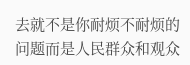去就不是你耐烦不耐烦的问题而是人民群众和观众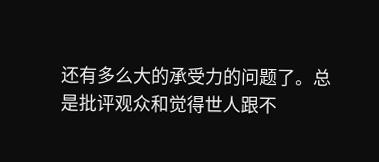还有多么大的承受力的问题了。总是批评观众和觉得世人跟不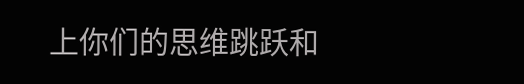上你们的思维跳跃和